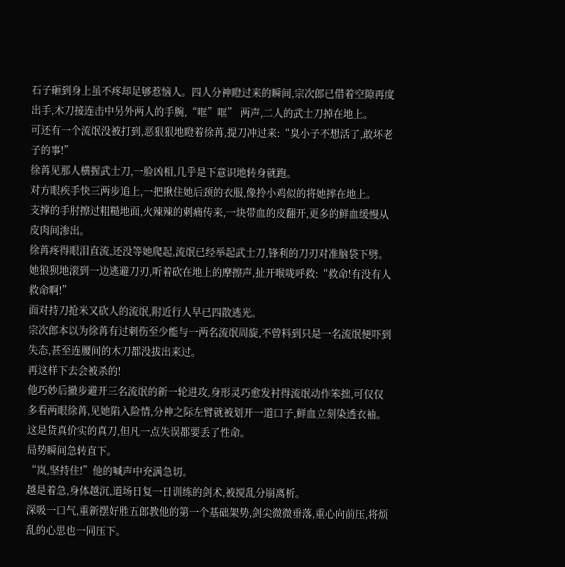石子砸到身上虽不疼却足够惹恼人。四人分神瞪过来的瞬间,宗次郎已借着空隙再度出手,木刀接连击中另外两人的手腕,“哐”哐” 两声,二人的武士刀掉在地上。
可还有一个流氓没被打到,恶狠狠地瞪着徐苒,提刀冲过来:“臭小子不想活了,敢坏老子的事!”
徐苒见那人横握武士刀,一脸凶相,几乎是下意识地转身就跑。
对方眼疾手快三两步追上,一把揪住她后颈的衣服,像拎小鸡似的将她摔在地上。
支撑的手肘擦过粗糙地面,火辣辣的刺痛传来,一块带血的皮翻开,更多的鲜血缓慢从皮肉间渗出。
徐苒疼得眼泪直流,还没等她爬起,流氓已经举起武士刀,锋利的刀刃对准脑袋下劈。
她狼狈地滚到一边逃避刀刃,听着砍在地上的摩擦声,扯开喉咙呼救:“救命!有没有人救命啊!”
面对持刀抢米又砍人的流氓,附近行人早已四散逃光。
宗次郎本以为徐苒有过刺伤至少能与一两名流氓周旋,不曾料到只是一名流氓便吓到失态,甚至连腰间的木刀都没拔出来过。
再这样下去会被杀的!
他巧妙后撤步避开三名流氓的新一轮进攻,身形灵巧愈发衬得流氓动作笨拙,可仅仅多看两眼徐苒,见她陷入险情,分神之际左臂就被划开一道口子,鲜血立刻染透衣袖。
这是货真价实的真刀,但凡一点失误都要丢了性命。
局势瞬间急转直下。
“岚,坚持住!”他的喊声中充满急切。
越是着急,身体越沉,道场日复一日训练的剑术,被搅乱分崩离析。
深吸一口气,重新摆好胜五郎教他的第一个基础架势,剑尖微微垂落,重心向前压,将烦乱的心思也一同压下。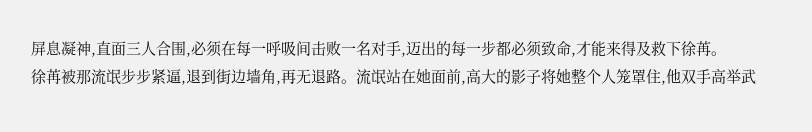屏息凝神,直面三人合围,必须在每一呼吸间击败一名对手,迈出的每一步都必须致命,才能来得及救下徐苒。
徐苒被那流氓步步紧逼,退到街边墙角,再无退路。流氓站在她面前,高大的影子将她整个人笼罩住,他双手高举武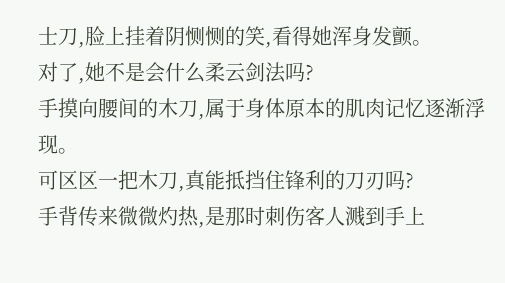士刀,脸上挂着阴恻恻的笑,看得她浑身发颤。
对了,她不是会什么柔云剑法吗?
手摸向腰间的木刀,属于身体原本的肌肉记忆逐渐浮现。
可区区一把木刀,真能抵挡住锋利的刀刃吗?
手背传来微微灼热,是那时刺伤客人溅到手上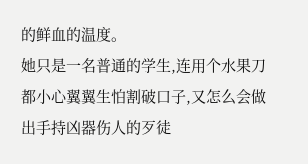的鲜血的温度。
她只是一名普通的学生,连用个水果刀都小心翼翼生怕割破口子,又怎么会做出手持凶器伤人的歹徒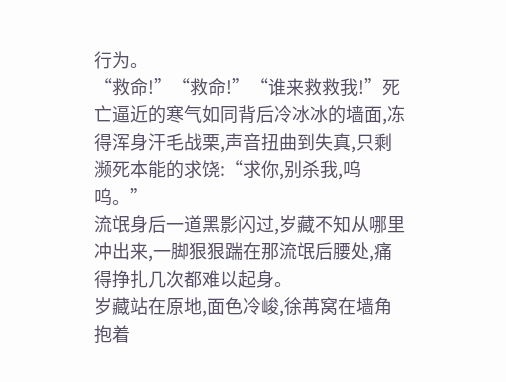行为。
“救命!”“救命!”“谁来救救我!”死亡逼近的寒气如同背后冷冰冰的墙面,冻得浑身汗毛战栗,声音扭曲到失真,只剩濒死本能的求饶:“求你,别杀我,呜呜。”
流氓身后一道黑影闪过,岁藏不知从哪里冲出来,一脚狠狠踹在那流氓后腰处,痛得挣扎几次都难以起身。
岁藏站在原地,面色冷峻,徐苒窝在墙角抱着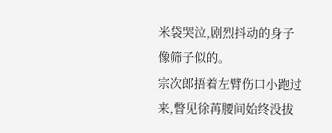米袋哭泣,剧烈抖动的身子像筛子似的。
宗次郎捂着左臂伤口小跑过来,瞥见徐苒腰间始终没拔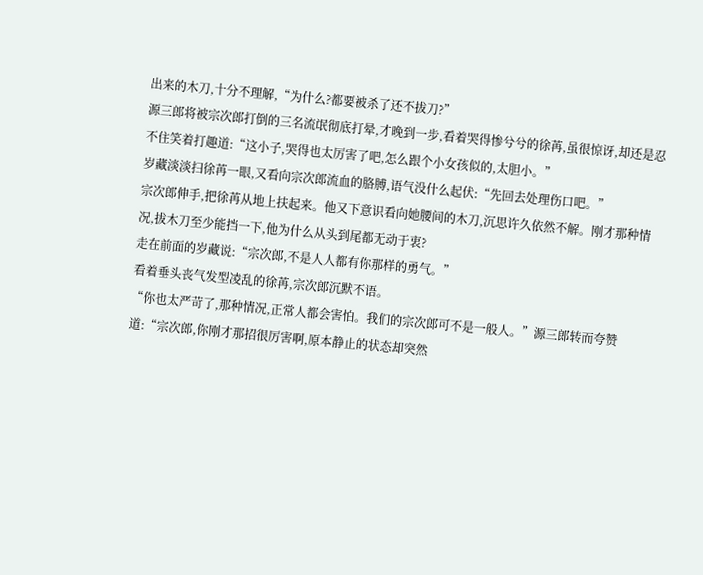出来的木刀,十分不理解,“为什么?都要被杀了还不拔刀?”
源三郎将被宗次郎打倒的三名流氓彻底打晕,才晚到一步,看着哭得惨兮兮的徐苒,虽很惊讶,却还是忍不住笑着打趣道:“这小子,哭得也太厉害了吧,怎么跟个小女孩似的,太胆小。”
岁藏淡淡扫徐苒一眼,又看向宗次郎流血的胳膊,语气没什么起伏:“先回去处理伤口吧。”
宗次郎伸手,把徐苒从地上扶起来。他又下意识看向她腰间的木刀,沉思许久依然不解。刚才那种情况,拔木刀至少能挡一下,他为什么从头到尾都无动于衷?
走在前面的岁藏说:“宗次郎,不是人人都有你那样的勇气。”
看着垂头丧气发型凌乱的徐苒,宗次郎沉默不语。
“你也太严苛了,那种情况,正常人都会害怕。我们的宗次郎可不是一般人。”源三郎转而夸赞道:“宗次郎,你刚才那招很厉害啊,原本静止的状态却突然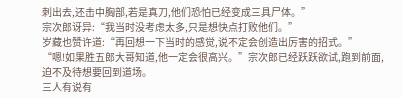刺出去,还击中胸部,若是真刀,他们恐怕已经变成三具尸体。”
宗次郎讶异:“我当时没考虑太多,只是想快点打败他们。”
岁藏也赞许道:“再回想一下当时的感觉,说不定会创造出厉害的招式。”
“嗯!如果胜五郎大哥知道,他一定会很高兴。”宗次郎已经跃跃欲试,跑到前面,迫不及待想要回到道场。
三人有说有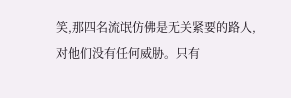笑,那四名流氓仿佛是无关紧要的路人,对他们没有任何威胁。只有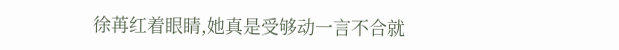徐苒红着眼睛,她真是受够动一言不合就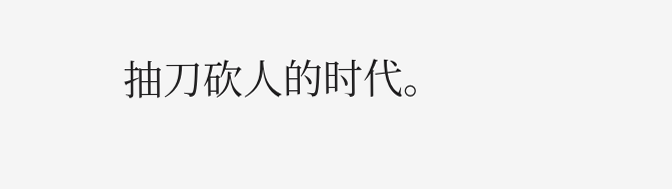抽刀砍人的时代。